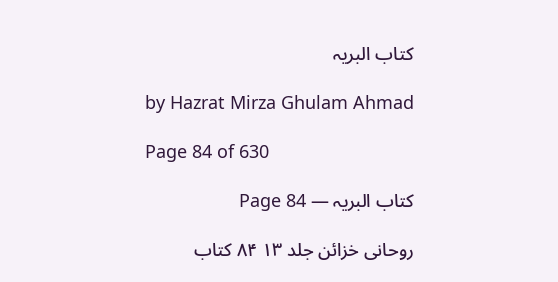کتاب البریہ

by Hazrat Mirza Ghulam Ahmad

Page 84 of 630

کتاب البریہ — Page 84

روحانی خزائن جلد ۱۳ ۸۴ كتاب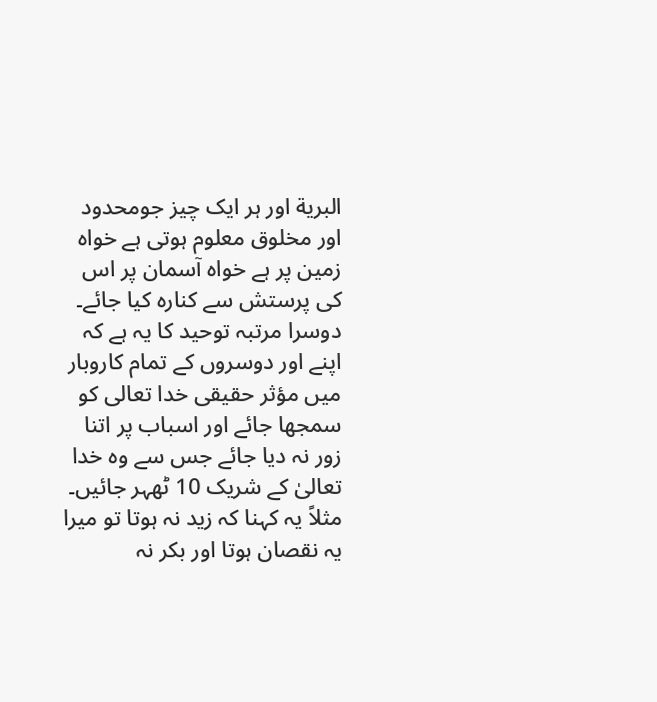البرية اور ہر ایک چیز جومحدود اور مخلوق معلوم ہوتی ہے خواہ زمین پر ہے خواہ آسمان پر اس کی پرستش سے کنارہ کیا جائے۔ دوسرا مرتبہ توحید کا یہ ہے کہ اپنے اور دوسروں کے تمام کاروبار میں مؤثر حقیقی خدا تعالی کو سمجھا جائے اور اسباب پر اتنا زور نہ دیا جائے جس سے وہ خدا تعالیٰ کے شریک 10 ٹھہر جائیں۔ مثلاً یہ کہنا کہ زید نہ ہوتا تو میرا یہ نقصان ہوتا اور بکر نہ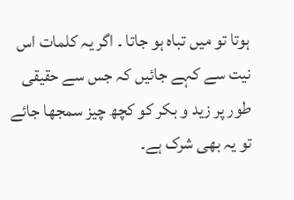ہوتا تو میں تباہ ہو جاتا ۔ اگر یہ کلمات اس نیت سے کہے جائیں کہ جس سے حقیقی طور پر زید و بکر کو کچھ چیز سمجھا جائے تو یہ بھی شرک ہے۔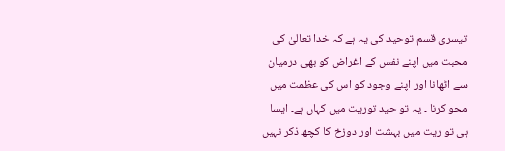تیسری قسم توحید کی یہ ہے کہ خدا تعالیٰ کی محبت میں اپنے نفس کے اغراض کو بھی درمیان سے اٹھانا اور اپنے وجود کو اس کی عظمت میں محو کرنا ۔ یہ تو حید توریت میں کہاں ہے۔ ایسا ہی تو ریت میں بہشت اور دوزخ کا کچھ ذکر نہیں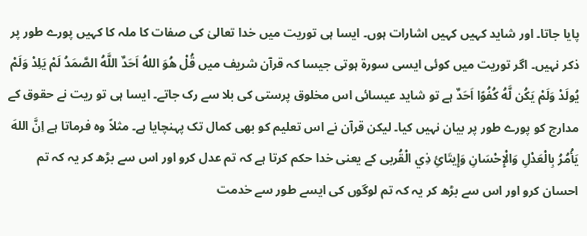پایا جاتا۔ اور شاید کہیں کہیں اشارات ہوں۔ ایسا ہی توریت میں خدا تعالیٰ کی صفات کا ملہ کا کہیں پورے طور پر ذکر نہیں۔ اگر توریت میں کوئی ایسی سورۃ ہوتی جیسا کہ قرآن شریف میں قُلْ هُوَ اللهُ اَحَدٌ اللَّهُ الصَّمَدُ لَمْ يَلِدْ وَلَمْ يُولَدْ وَلَمْ يَكُن لَّهُ كُفُوًا اَحَدٌ ہے تو شاید عیسائی اس مخلوق پرستی کی بلا سے رک جاتے۔ ایسا ہی تو ریت نے حقوق کے مدارج کو پورے طور پر بیان نہیں کیا۔ لیکن قرآن نے اس تعلیم کو بھی کمال تک پہنچایا ہے۔ مثلاً وہ فرماتا ہے اِنَّ اللهَ يَأْمُرُ بِالْعَدْلِ وَالْإِحْسَانِ وَإِيتَائِ ذِي الْقُربی کے یعنی خدا حکم کرتا ہے کہ تم عدل کرو اور اس سے بڑھ کر یہ کہ تم احسان کرو اور اس سے بڑھ کر یہ کہ تم لوگوں کی ایسے طور سے خدمت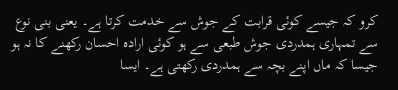کرو کہ جیسے کوئی قرابت کے جوش سے خدمت کرتا ہے۔ یعنی بنی نوع سے تمہاری ہمدردی جوش طبعی سے ہو کوئی ارادہ احسان رکھنے کا نہ ہو جیسا کہ ماں اپنے بچہ سے ہمدردی رکھتی ہے۔ ایسا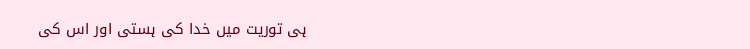ہی توریت میں خدا کی ہستی اور اس کی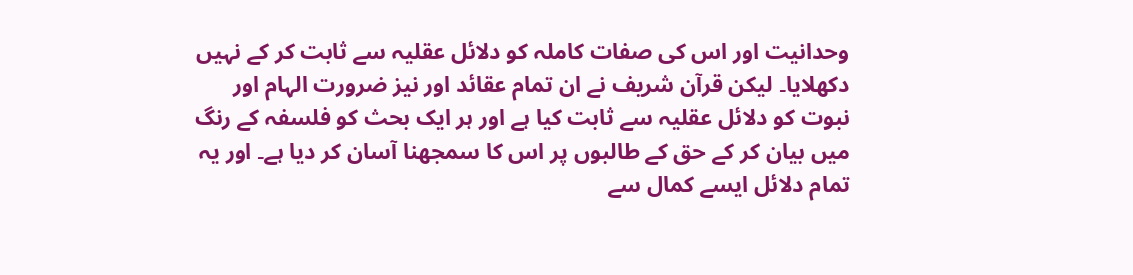وحدانیت اور اس کی صفات کاملہ کو دلائل عقلیہ سے ثابت کر کے نہیں دکھلایا۔ لیکن قرآن شریف نے ان تمام عقائد اور نیز ضرورت الہام اور نبوت کو دلائل عقلیہ سے ثابت کیا ہے اور ہر ایک بحث کو فلسفہ کے رنگ میں بیان کر کے حق کے طالبوں پر اس کا سمجھنا آسان کر دیا ہے۔ اور یہ تمام دلائل ایسے کمال سے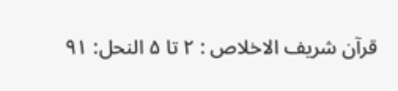قرآن شریف الاخلاص : ۲ تا ۵ النحل: ۹۱